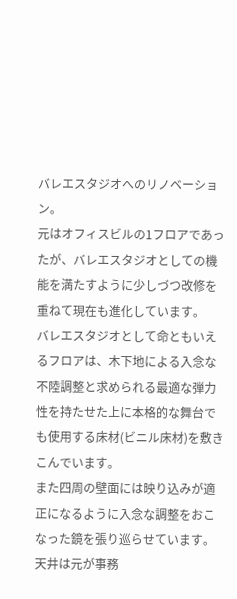バレエスタジオへのリノベーション。
元はオフィスビルの1フロアであったが、バレエスタジオとしての機能を満たすように少しづつ改修を重ねて現在も進化しています。
バレエスタジオとして命ともいえるフロアは、木下地による入念な不陸調整と求められる最適な弾力性を持たせた上に本格的な舞台でも使用する床材(ビニル床材)を敷きこんでいます。
また四周の壁面には映り込みが適正になるように入念な調整をおこなった鏡を張り巡らせています。
天井は元が事務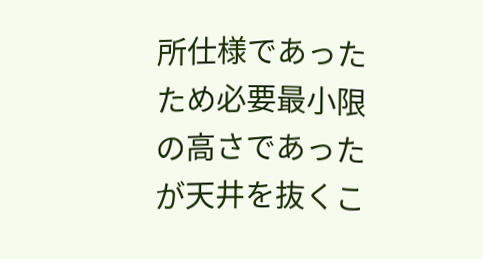所仕様であったため必要最小限の高さであったが天井を抜くこ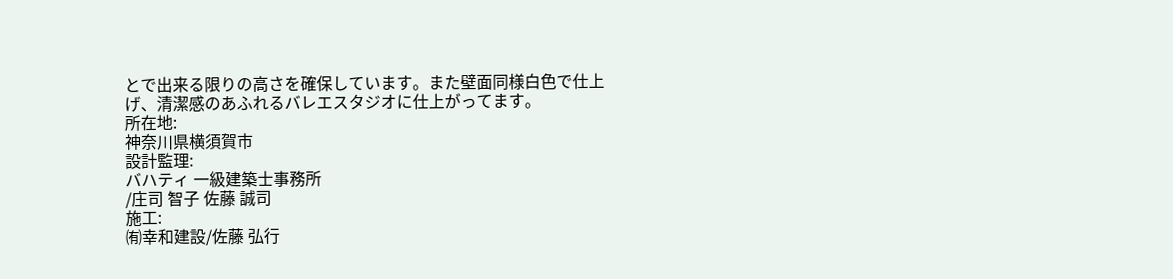とで出来る限りの高さを確保しています。また壁面同様白色で仕上げ、清潔感のあふれるバレエスタジオに仕上がってます。
所在地:
神奈川県横須賀市
設計監理:
バハティ 一級建築士事務所
/庄司 智子 佐藤 誠司
施工:
㈲幸和建設/佐藤 弘行